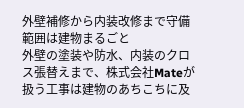外壁補修から内装改修まで守備範囲は建物まるごと
外壁の塗装や防水、内装のクロス張替えまで、株式会社Mateが扱う工事は建物のあちこちに及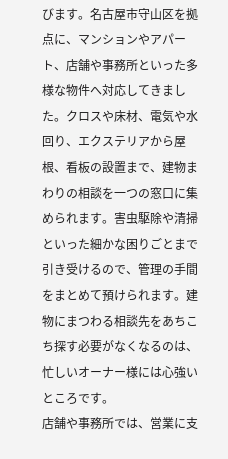びます。名古屋市守山区を拠点に、マンションやアパート、店舗や事務所といった多様な物件へ対応してきました。クロスや床材、電気や水回り、エクステリアから屋根、看板の設置まで、建物まわりの相談を一つの窓口に集められます。害虫駆除や清掃といった細かな困りごとまで引き受けるので、管理の手間をまとめて預けられます。建物にまつわる相談先をあちこち探す必要がなくなるのは、忙しいオーナー様には心強いところです。
店舗や事務所では、営業に支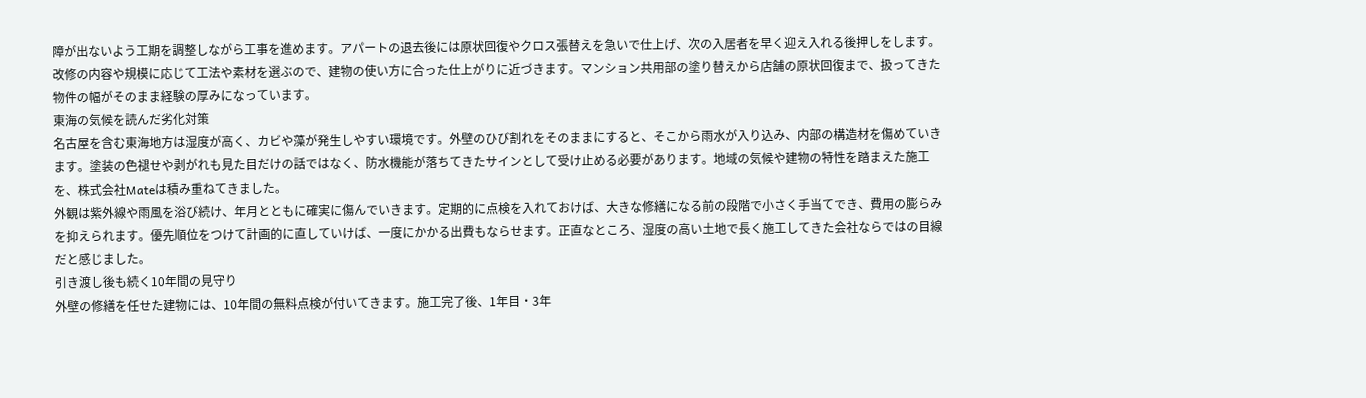障が出ないよう工期を調整しながら工事を進めます。アパートの退去後には原状回復やクロス張替えを急いで仕上げ、次の入居者を早く迎え入れる後押しをします。改修の内容や規模に応じて工法や素材を選ぶので、建物の使い方に合った仕上がりに近づきます。マンション共用部の塗り替えから店舗の原状回復まで、扱ってきた物件の幅がそのまま経験の厚みになっています。
東海の気候を読んだ劣化対策
名古屋を含む東海地方は湿度が高く、カビや藻が発生しやすい環境です。外壁のひび割れをそのままにすると、そこから雨水が入り込み、内部の構造材を傷めていきます。塗装の色褪せや剥がれも見た目だけの話ではなく、防水機能が落ちてきたサインとして受け止める必要があります。地域の気候や建物の特性を踏まえた施工を、株式会社Mateは積み重ねてきました。
外観は紫外線や雨風を浴び続け、年月とともに確実に傷んでいきます。定期的に点検を入れておけば、大きな修繕になる前の段階で小さく手当てでき、費用の膨らみを抑えられます。優先順位をつけて計画的に直していけば、一度にかかる出費もならせます。正直なところ、湿度の高い土地で長く施工してきた会社ならではの目線だと感じました。
引き渡し後も続く10年間の見守り
外壁の修繕を任せた建物には、10年間の無料点検が付いてきます。施工完了後、1年目・3年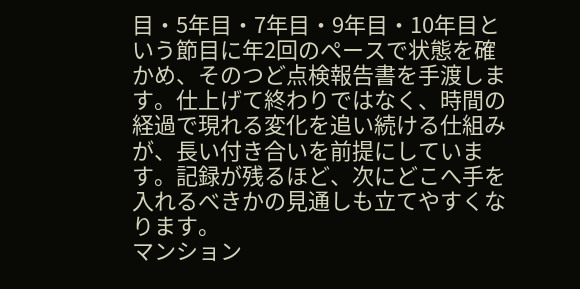目・5年目・7年目・9年目・10年目という節目に年2回のペースで状態を確かめ、そのつど点検報告書を手渡します。仕上げて終わりではなく、時間の経過で現れる変化を追い続ける仕組みが、長い付き合いを前提にしています。記録が残るほど、次にどこへ手を入れるべきかの見通しも立てやすくなります。
マンション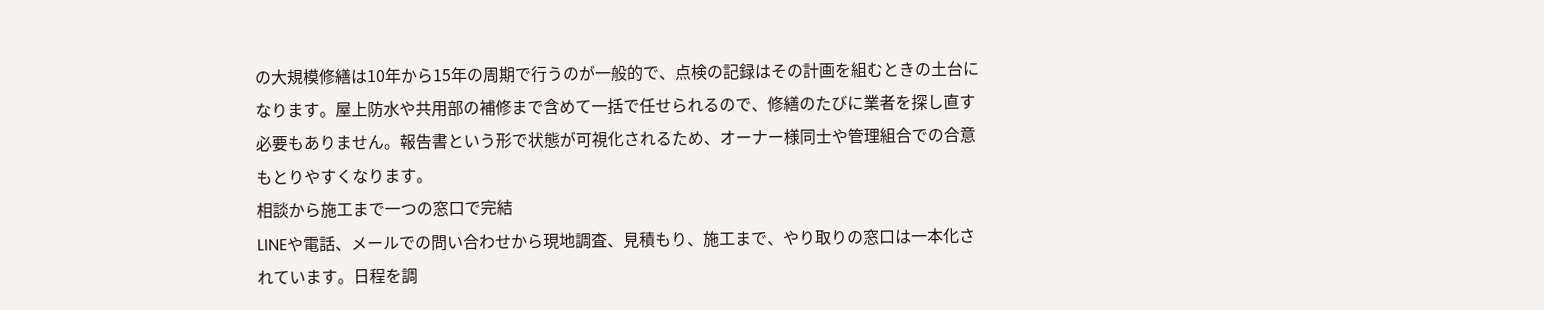の大規模修繕は10年から15年の周期で行うのが一般的で、点検の記録はその計画を組むときの土台になります。屋上防水や共用部の補修まで含めて一括で任せられるので、修繕のたびに業者を探し直す必要もありません。報告書という形で状態が可視化されるため、オーナー様同士や管理組合での合意もとりやすくなります。
相談から施工まで一つの窓口で完結
LINEや電話、メールでの問い合わせから現地調査、見積もり、施工まで、やり取りの窓口は一本化されています。日程を調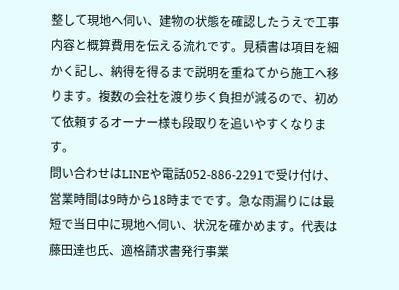整して現地へ伺い、建物の状態を確認したうえで工事内容と概算費用を伝える流れです。見積書は項目を細かく記し、納得を得るまで説明を重ねてから施工へ移ります。複数の会社を渡り歩く負担が減るので、初めて依頼するオーナー様も段取りを追いやすくなります。
問い合わせはLINEや電話052-886-2291で受け付け、営業時間は9時から18時までです。急な雨漏りには最短で当日中に現地へ伺い、状況を確かめます。代表は藤田達也氏、適格請求書発行事業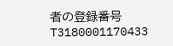者の登録番号T3180001170433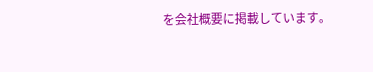を会社概要に掲載しています。